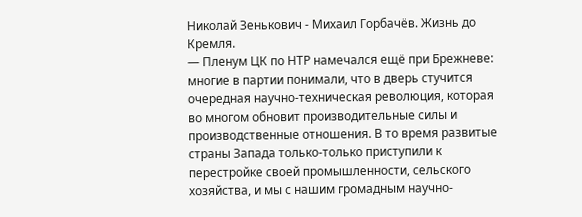Николай Зенькович - Михаил Горбачёв. Жизнь до Кремля.
— Пленум ЦК по НТР намечался ещё при Брежневе: многие в партии понимали, что в дверь стучится очередная научно-техническая революция, которая во многом обновит производительные силы и производственные отношения. В то время развитые страны Запада только-только приступили к перестройке своей промышленности, сельского хозяйства, и мы с нашим громадным научно-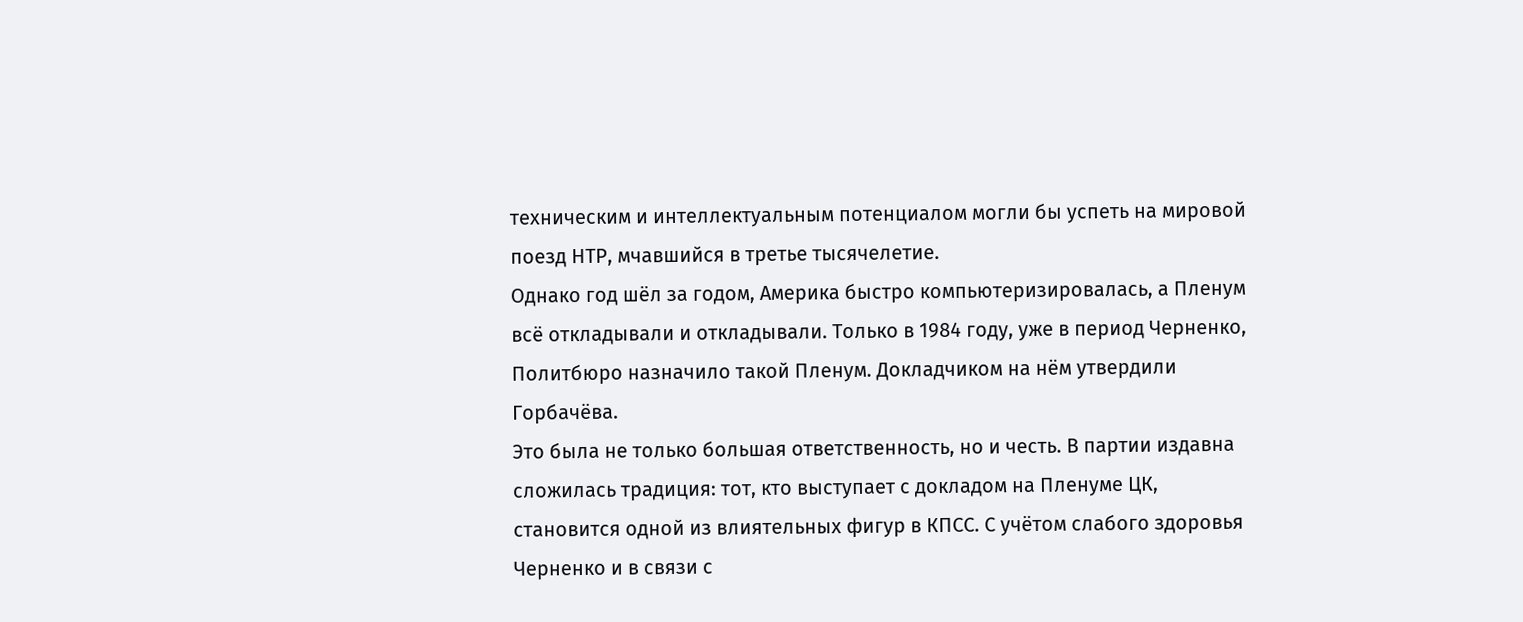техническим и интеллектуальным потенциалом могли бы успеть на мировой поезд НТР, мчавшийся в третье тысячелетие.
Однако год шёл за годом, Америка быстро компьютеризировалась, а Пленум всё откладывали и откладывали. Только в 1984 году, уже в период Черненко, Политбюро назначило такой Пленум. Докладчиком на нём утвердили Горбачёва.
Это была не только большая ответственность, но и честь. В партии издавна сложилась традиция: тот, кто выступает с докладом на Пленуме ЦК, становится одной из влиятельных фигур в КПСС. С учётом слабого здоровья Черненко и в связи с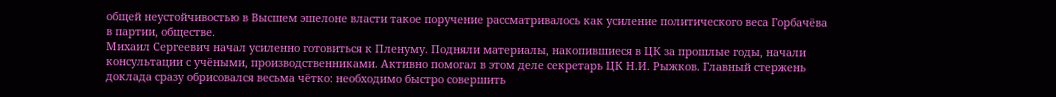общей неустойчивостью в Высшем эшелоне власти такое поручение рассматривалось как усиление политического веса Горбачёва в партии, обществе.
Михаил Сергеевич начал усиленно готовиться к Пленуму. Подняли материалы, накопившиеся в ЦК за прошлые годы, начали консультации с учёными, производственниками. Активно помогал в этом деле секретарь ЦК Н.И. Рыжков. Главный стержень доклада сразу обрисовался весьма чётко: необходимо быстро совершить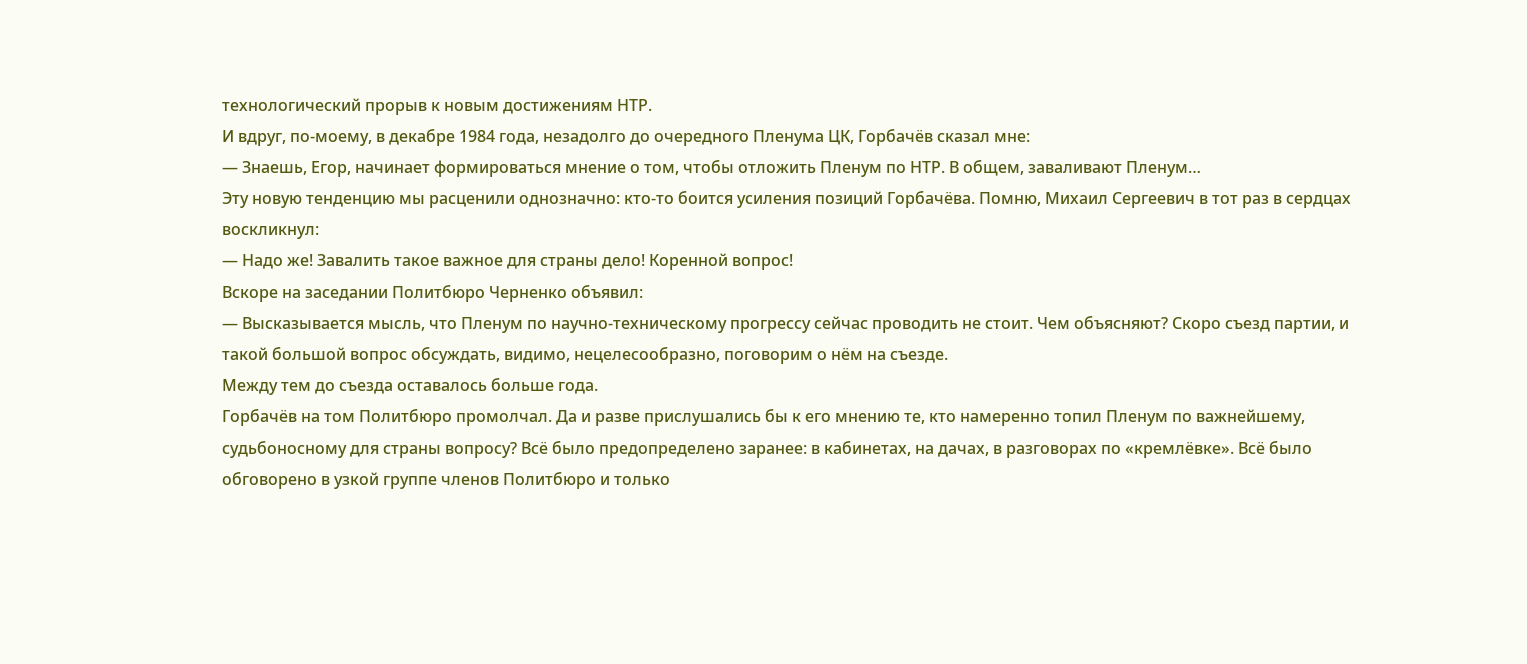технологический прорыв к новым достижениям НТР.
И вдруг, по-моему, в декабре 1984 года, незадолго до очередного Пленума ЦК, Горбачёв сказал мне:
— Знаешь, Егор, начинает формироваться мнение о том, чтобы отложить Пленум по НТР. В общем, заваливают Пленум…
Эту новую тенденцию мы расценили однозначно: кто-то боится усиления позиций Горбачёва. Помню, Михаил Сергеевич в тот раз в сердцах воскликнул:
— Надо же! Завалить такое важное для страны дело! Коренной вопрос!
Вскоре на заседании Политбюро Черненко объявил:
— Высказывается мысль, что Пленум по научно-техническому прогрессу сейчас проводить не стоит. Чем объясняют? Скоро съезд партии, и такой большой вопрос обсуждать, видимо, нецелесообразно, поговорим о нём на съезде.
Между тем до съезда оставалось больше года.
Горбачёв на том Политбюро промолчал. Да и разве прислушались бы к его мнению те, кто намеренно топил Пленум по важнейшему, судьбоносному для страны вопросу? Всё было предопределено заранее: в кабинетах, на дачах, в разговорах по «кремлёвке». Всё было обговорено в узкой группе членов Политбюро и только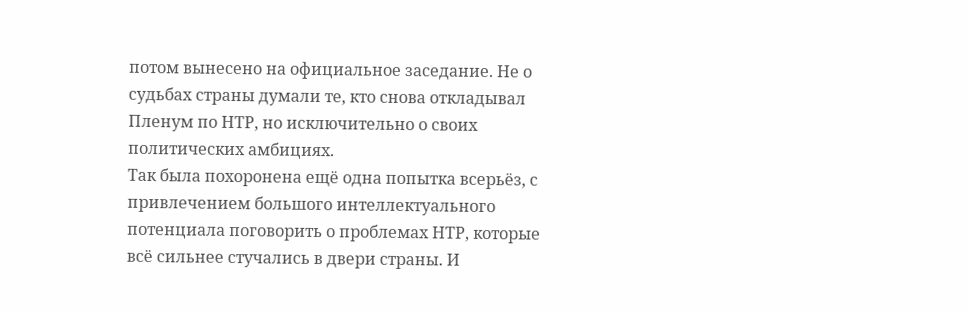потом вынесено на официальное заседание. Не о судьбах страны думали те, кто снова откладывал Пленум по НТР, но исключительно о своих политических амбициях.
Так была похоронена ещё одна попытка всерьёз, с привлечением большого интеллектуального потенциала поговорить о проблемах НТР, которые всё сильнее стучались в двери страны. И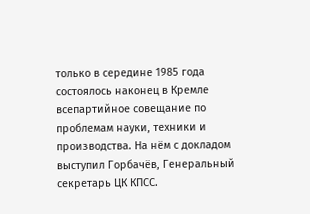только в середине 1985 года состоялось наконец в Кремле всепартийное совещание по проблемам науки, техники и производства. На нём с докладом выступил Горбачёв, Генеральный секретарь ЦК КПСС.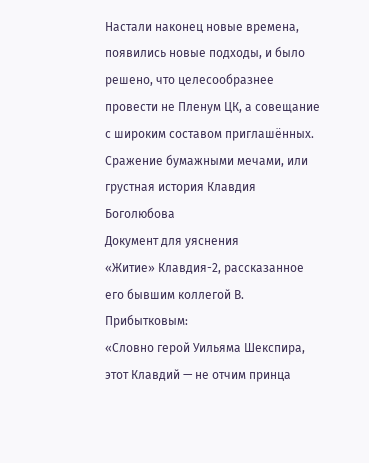Настали наконец новые времена, появились новые подходы, и было решено, что целесообразнее провести не Пленум ЦК, а совещание с широким составом приглашённых.
Сражение бумажными мечами, или грустная история Клавдия Боголюбова
Документ для уяснения
«Житие» Клавдия-2, рассказанное его бывшим коллегой В. Прибытковым:
«Словно герой Уильяма Шекспира, этот Клавдий — не отчим принца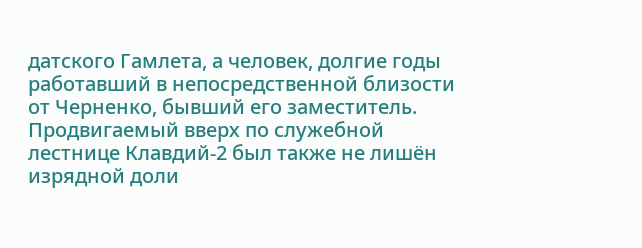датского Гамлета, а человек, долгие годы работавший в непосредственной близости от Черненко, бывший его заместитель. Продвигаемый вверх по служебной лестнице Клавдий-2 был также не лишён изрядной доли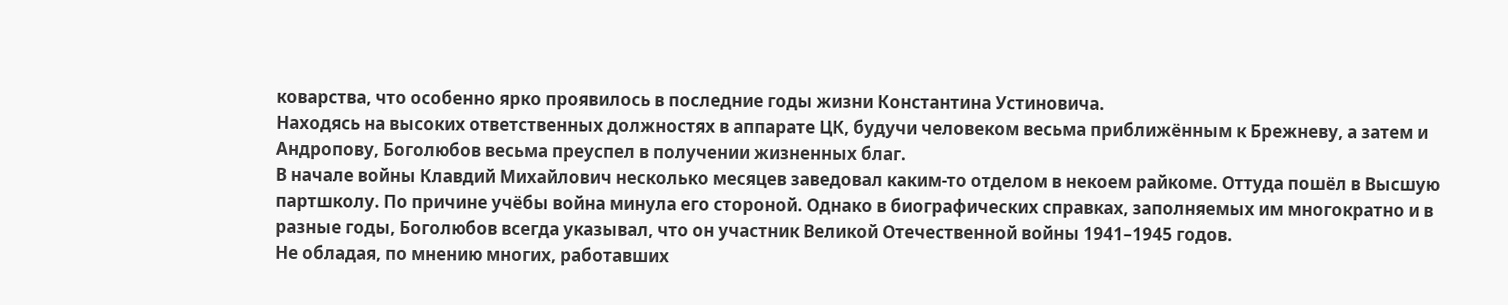коварства, что особенно ярко проявилось в последние годы жизни Константина Устиновича.
Находясь на высоких ответственных должностях в аппарате ЦК, будучи человеком весьма приближённым к Брежневу, а затем и Андропову, Боголюбов весьма преуспел в получении жизненных благ.
В начале войны Клавдий Михайлович несколько месяцев заведовал каким-то отделом в некоем райкоме. Оттуда пошёл в Высшую партшколу. По причине учёбы война минула его стороной. Однако в биографических справках, заполняемых им многократно и в разные годы, Боголюбов всегда указывал, что он участник Великой Отечественной войны 1941–1945 годов.
Не обладая, по мнению многих, работавших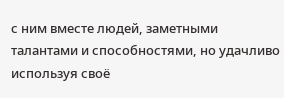с ним вместе людей, заметными талантами и способностями, но удачливо используя своё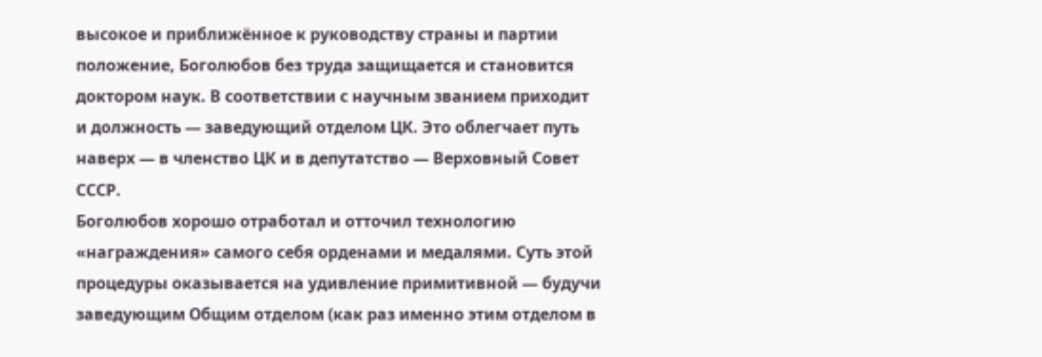высокое и приближённое к руководству страны и партии положение, Боголюбов без труда защищается и становится доктором наук. В соответствии с научным званием приходит и должность — заведующий отделом ЦК. Это облегчает путь наверх — в членство ЦК и в депутатство — Верховный Совет СССР.
Боголюбов хорошо отработал и отточил технологию «награждения» самого себя орденами и медалями. Суть этой процедуры оказывается на удивление примитивной — будучи заведующим Общим отделом (как раз именно этим отделом в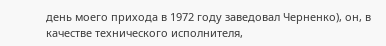день моего прихода в 1972 году заведовал Черненко), он, в качестве технического исполнителя,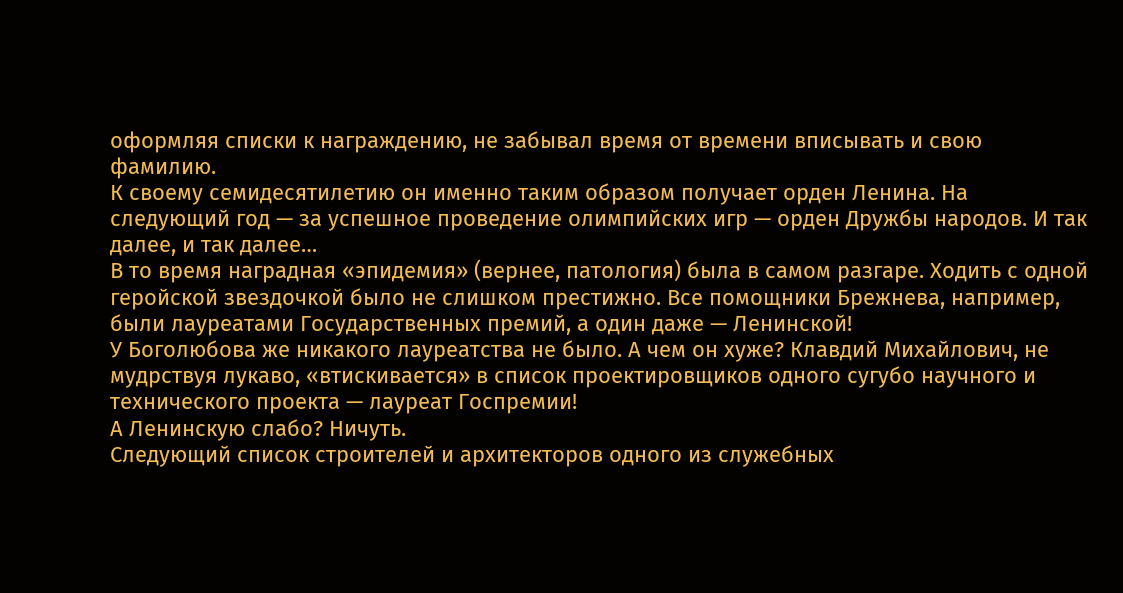оформляя списки к награждению, не забывал время от времени вписывать и свою фамилию.
К своему семидесятилетию он именно таким образом получает орден Ленина. На следующий год — за успешное проведение олимпийских игр — орден Дружбы народов. И так далее, и так далее…
В то время наградная «эпидемия» (вернее, патология) была в самом разгаре. Ходить с одной геройской звездочкой было не слишком престижно. Все помощники Брежнева, например, были лауреатами Государственных премий, а один даже — Ленинской!
У Боголюбова же никакого лауреатства не было. А чем он хуже? Клавдий Михайлович, не мудрствуя лукаво, «втискивается» в список проектировщиков одного сугубо научного и технического проекта — лауреат Госпремии!
А Ленинскую слабо? Ничуть.
Следующий список строителей и архитекторов одного из служебных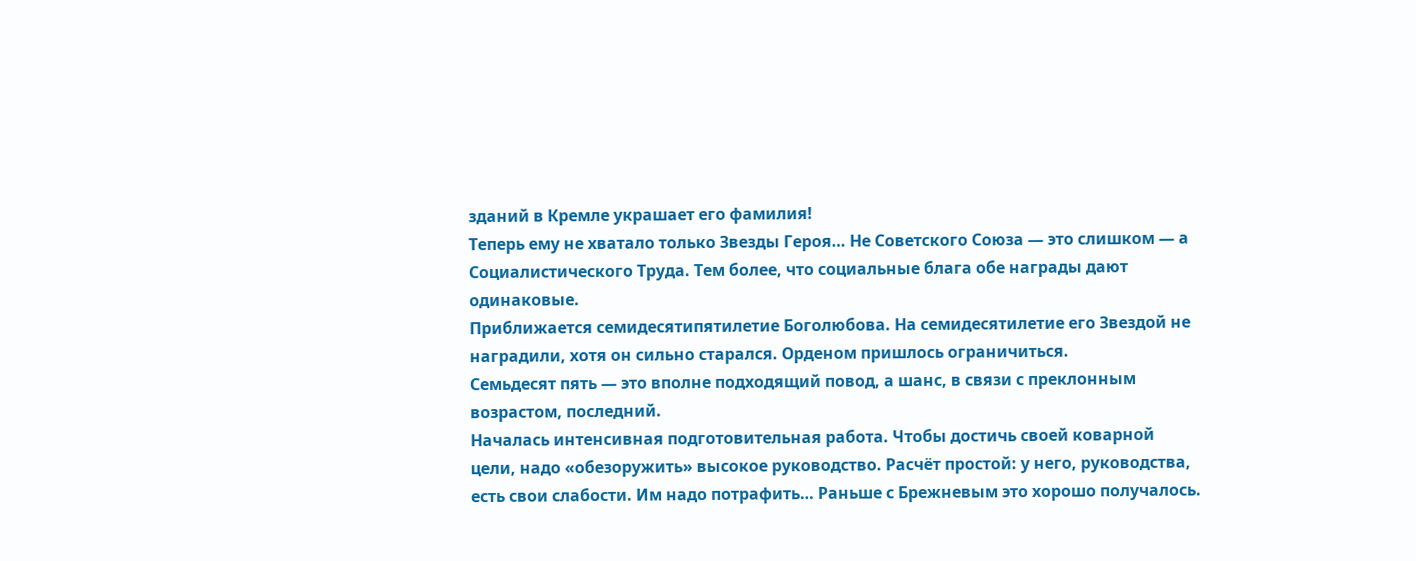зданий в Кремле украшает его фамилия!
Теперь ему не хватало только Звезды Героя… Не Советского Союза — это слишком — а Социалистического Труда. Тем более, что социальные блага обе награды дают одинаковые.
Приближается семидесятипятилетие Боголюбова. На семидесятилетие его Звездой не наградили, хотя он сильно старался. Орденом пришлось ограничиться.
Семьдесят пять — это вполне подходящий повод, а шанс, в связи с преклонным возрастом, последний.
Началась интенсивная подготовительная работа. Чтобы достичь своей коварной цели, надо «обезоружить» высокое руководство. Расчёт простой: у него, руководства, есть свои слабости. Им надо потрафить… Раньше с Брежневым это хорошо получалось.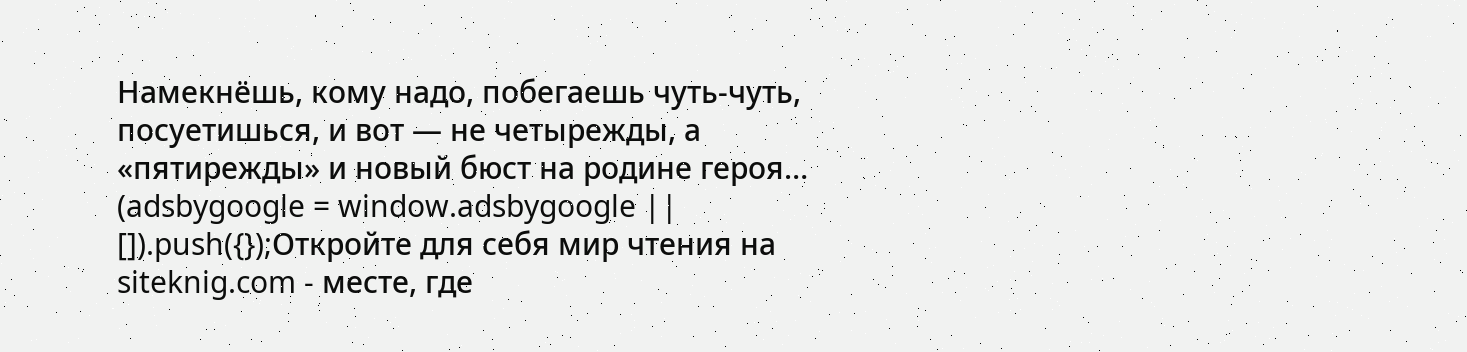Намекнёшь, кому надо, побегаешь чуть-чуть, посуетишься, и вот — не четырежды, а «пятирежды» и новый бюст на родине героя…
(adsbygoogle = window.adsbygoogle || []).push({});Откройте для себя мир чтения на siteknig.com - месте, где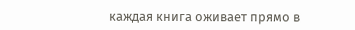каждая книга оживает прямо в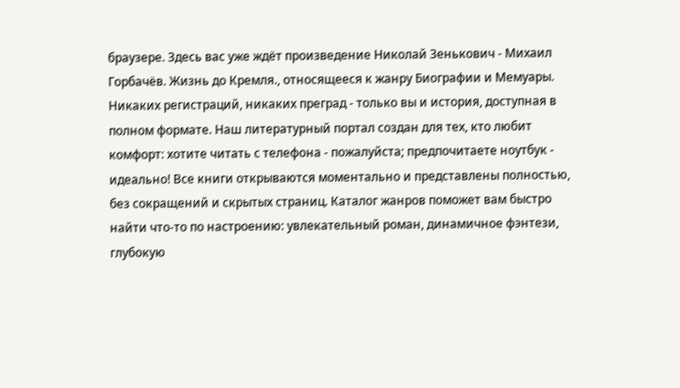браузере. Здесь вас уже ждёт произведение Николай Зенькович - Михаил Горбачёв. Жизнь до Кремля., относящееся к жанру Биографии и Мемуары. Никаких регистраций, никаких преград - только вы и история, доступная в полном формате. Наш литературный портал создан для тех, кто любит комфорт: хотите читать с телефона - пожалуйста; предпочитаете ноутбук - идеально! Все книги открываются моментально и представлены полностью, без сокращений и скрытых страниц. Каталог жанров поможет вам быстро найти что-то по настроению: увлекательный роман, динамичное фэнтези, глубокую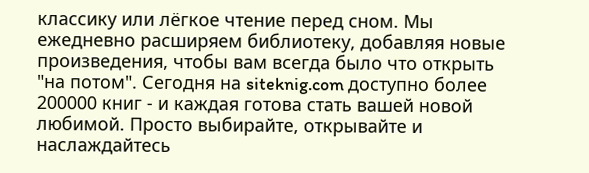классику или лёгкое чтение перед сном. Мы ежедневно расширяем библиотеку, добавляя новые произведения, чтобы вам всегда было что открыть "на потом". Сегодня на siteknig.com доступно более 200000 книг - и каждая готова стать вашей новой любимой. Просто выбирайте, открывайте и наслаждайтесь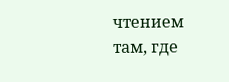чтением там, где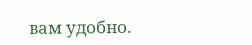вам удобно.